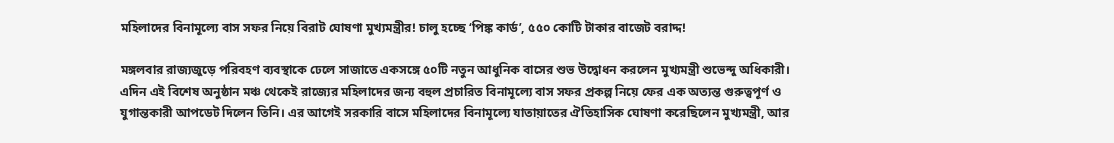মহিলাদের বিনামূল্যে বাস সফর নিয়ে বিরাট ঘোষণা মুখ্যমন্ত্রীর! চালু হচ্ছে ‘পিঙ্ক কার্ড’, ৫৫০ কোটি টাকার বাজেট বরাদ্দ!

মঙ্গলবার রাজ্যজুড়ে পরিবহণ ব্যবস্থাকে ঢেলে সাজাতে একসঙ্গে ৫০টি নতুন আধুনিক বাসের শুভ উদ্বোধন করলেন মুখ্যমন্ত্রী শুভেন্দু অধিকারী। এদিন এই বিশেষ অনুষ্ঠান মঞ্চ থেকেই রাজ্যের মহিলাদের জন্য বহুল প্রচারিত বিনামূল্যে বাস সফর প্রকল্প নিয়ে ফের এক অত্যন্ত গুরুত্বপূর্ণ ও যুগান্তকারী আপডেট দিলেন তিনি। এর আগেই সরকারি বাসে মহিলাদের বিনামূল্যে যাতায়াতের ঐতিহাসিক ঘোষণা করেছিলেন মুখ্যমন্ত্রী, আর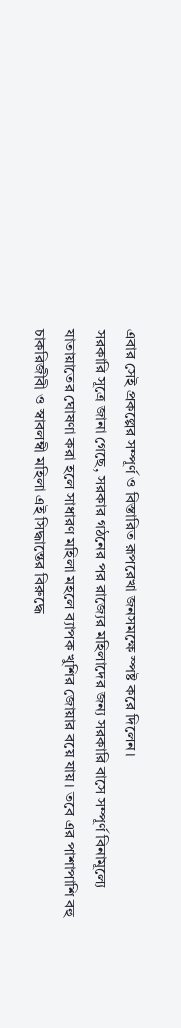এবার সেই প্রকল্পের সম্পূর্ণ ও বিস্তারিত রূপরেখা জনসমক্ষে স্পষ্ট করে দিলেন।
সরকারি সূত্রে জানা গেছে, সরকার গঠনের পর রাজ্যের মহিলাদের জন্য সরকারি বাসে সম্পূর্ণ বিনামূল্যে যাতায়াতের ঘোষণা করা হলে সাধারণ মহিলা মহলে ব্যাপক খুশির জোয়ার বয়ে যায়। তবে এর পাশাপাশি বহু চাকরিজীবী ও স্বাবলম্বী মহিলা এই সিদ্ধান্তের বিরুদ্ধে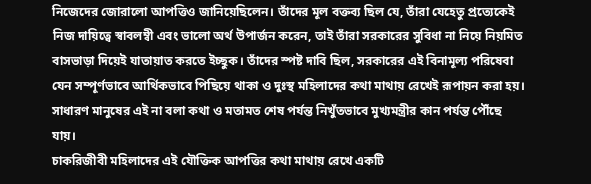নিজেদের জোরালো আপত্তিও জানিয়েছিলেন। তাঁদের মূল বক্তব্য ছিল যে, তাঁরা যেহেতু প্রত্যেকেই নিজ দায়িত্বে স্বাবলম্বী এবং ভালো অর্থ উপার্জন করেন, তাই তাঁরা সরকারের সুবিধা না নিয়ে নিয়মিত বাসভাড়া দিয়েই যাতায়াত করতে ইচ্ছুক। তাঁদের স্পষ্ট দাবি ছিল, সরকারের এই বিনামূল্য পরিষেবা যেন সম্পূর্ণভাবে আর্থিকভাবে পিছিয়ে থাকা ও দুঃস্থ মহিলাদের কথা মাথায় রেখেই রূপায়ন করা হয়। সাধারণ মানুষের এই না বলা কথা ও মতামত শেষ পর্যন্ত নিখুঁতভাবে মুখ্যমন্ত্রীর কান পর্যন্ত পৌঁছে যায়।
চাকরিজীবী মহিলাদের এই যৌক্তিক আপত্তির কথা মাথায় রেখে একটি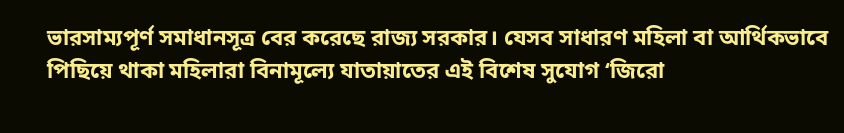ভারসাম্যপূর্ণ সমাধানসূত্র বের করেছে রাজ্য সরকার। যেসব সাধারণ মহিলা বা আর্থিকভাবে পিছিয়ে থাকা মহিলারা বিনামূল্যে যাতায়াতের এই বিশেষ সুযোগ ‘জিরো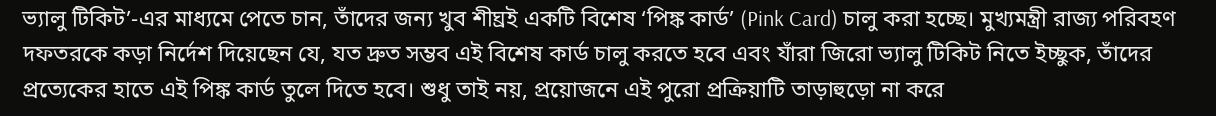ভ্যালু টিকিট’-এর মাধ্যমে পেতে চান, তাঁদের জন্য খুব শীঘ্রই একটি বিশেষ ‘পিঙ্ক কার্ড’ (Pink Card) চালু করা হচ্ছে। মুখ্যমন্ত্রী রাজ্য পরিবহণ দফতরকে কড়া নির্দেশ দিয়েছেন যে, যত দ্রুত সম্ভব এই বিশেষ কার্ড চালু করতে হবে এবং যাঁরা জিরো ভ্যালু টিকিট নিতে ইচ্ছুক, তাঁদের প্রত্যেকের হাতে এই পিঙ্ক কার্ড তুলে দিতে হবে। শুধু তাই নয়, প্রয়োজনে এই পুরো প্রক্রিয়াটি তাড়াহুড়ো না করে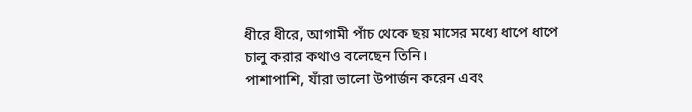ধীরে ধীরে, আগামী পাঁচ থেকে ছয় মাসের মধ্যে ধাপে ধাপে চালু করার কথাও বলেছেন তিনি।
পাশাপাশি, যাঁরা ভালো উপার্জন করেন এবং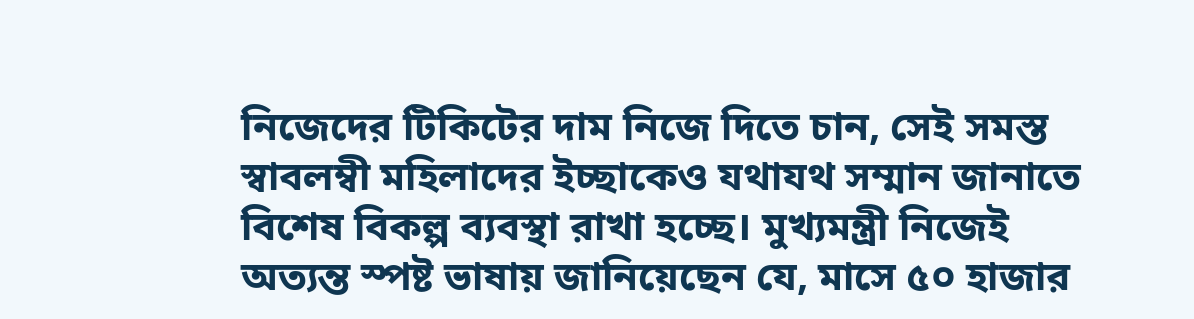নিজেদের টিকিটের দাম নিজে দিতে চান, সেই সমস্ত স্বাবলম্বী মহিলাদের ইচ্ছাকেও যথাযথ সম্মান জানাতে বিশেষ বিকল্প ব্যবস্থা রাখা হচ্ছে। মুখ্যমন্ত্রী নিজেই অত্যন্ত স্পষ্ট ভাষায় জানিয়েছেন যে, মাসে ৫০ হাজার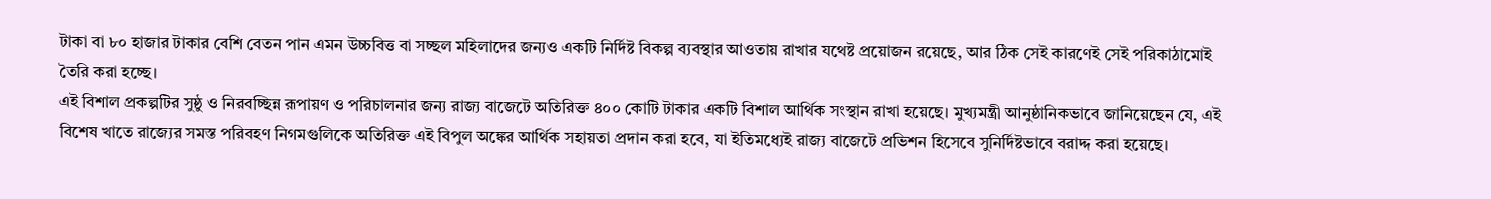টাকা বা ৮০ হাজার টাকার বেশি বেতন পান এমন উচ্চবিত্ত বা সচ্ছল মহিলাদের জন্যও একটি নির্দিষ্ট বিকল্প ব্যবস্থার আওতায় রাখার যথেষ্ট প্রয়োজন রয়েছে, আর ঠিক সেই কারণেই সেই পরিকাঠামোই তৈরি করা হচ্ছে।
এই বিশাল প্রকল্পটির সুষ্ঠু ও নিরবচ্ছিন্ন রূপায়ণ ও পরিচালনার জন্য রাজ্য বাজেটে অতিরিক্ত ৪০০ কোটি টাকার একটি বিশাল আর্থিক সংস্থান রাখা হয়েছে। মুখ্যমন্ত্রী আনুষ্ঠানিকভাবে জানিয়েছেন যে, এই বিশেষ খাতে রাজ্যের সমস্ত পরিবহণ নিগমগুলিকে অতিরিক্ত এই বিপুল অঙ্কের আর্থিক সহায়তা প্রদান করা হবে, যা ইতিমধ্যেই রাজ্য বাজেটে প্রভিশন হিসেবে সুনির্দিষ্টভাবে বরাদ্দ করা হয়েছে।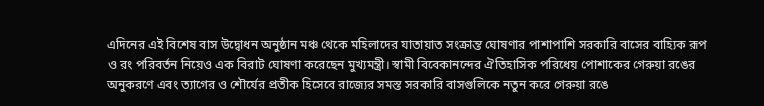এদিনের এই বিশেষ বাস উদ্বোধন অনুষ্ঠান মঞ্চ থেকে মহিলাদের যাতায়াত সংক্রান্ত ঘোষণার পাশাপাশি সরকারি বাসের বাহ্যিক রূপ ও রং পরিবর্তন নিয়েও এক বিরাট ঘোষণা করেছেন মুখ্যমন্ত্রী। স্বামী বিবেকানন্দের ঐতিহাসিক পরিধেয় পোশাকের গেরুয়া রঙের অনুকরণে এবং ত্যাগের ও শৌর্যের প্রতীক হিসেবে রাজ্যের সমস্ত সরকারি বাসগুলিকে নতুন করে গেরুয়া রঙে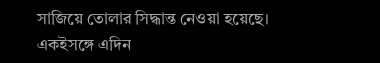সাজিয়ে তোলার সিদ্ধান্ত নেওয়া হয়েছে। একইসঙ্গে এদিন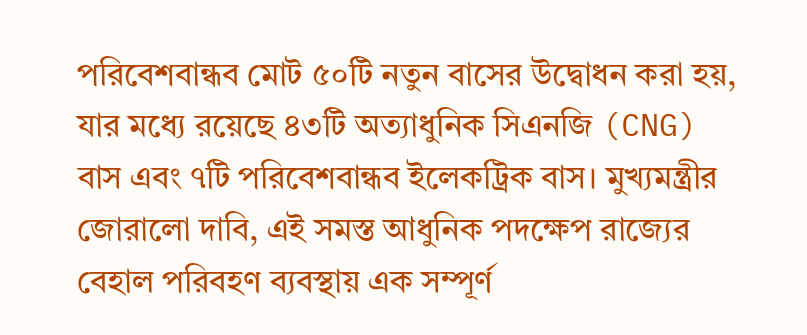পরিবেশবান্ধব মোট ৫০টি নতুন বাসের উদ্বোধন করা হয়, যার মধ্যে রয়েছে ৪৩টি অত্যাধুনিক সিএনজি (CNG) বাস এবং ৭টি পরিবেশবান্ধব ইলেকট্রিক বাস। মুখ্যমন্ত্রীর জোরালো দাবি, এই সমস্ত আধুনিক পদক্ষেপ রাজ্যের বেহাল পরিবহণ ব্যবস্থায় এক সম্পূর্ণ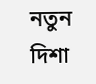নতুন দিশা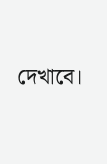দেখাবে।